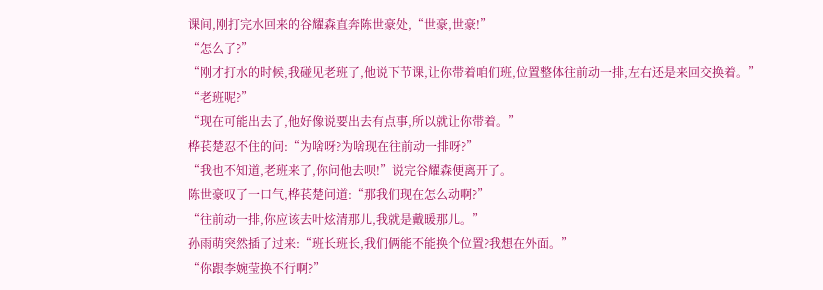课间,刚打完水回来的谷耀森直奔陈世豪处,“世豪,世豪!”
“怎么了?”
“刚才打水的时候,我碰见老班了,他说下节课,让你带着咱们班,位置整体往前动一排,左右还是来回交换着。”
“老班呢?”
“现在可能出去了,他好像说要出去有点事,所以就让你带着。”
桦苌楚忍不住的问:“为啥呀?为啥现在往前动一排呀?”
“我也不知道,老班来了,你问他去呗!”说完谷耀森便离开了。
陈世豪叹了一口气,桦苌楚问道:“那我们现在怎么动啊?”
“往前动一排,你应该去叶炫清那儿,我就是戴暖那儿。”
孙雨萌突然插了过来:“班长班长,我们俩能不能换个位置?我想在外面。”
“你跟李婉莹换不行啊?”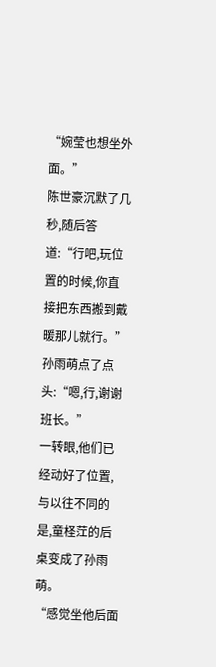“婉莹也想坐外面。”
陈世豪沉默了几秒,随后答道:“行吧,玩位置的时候,你直接把东西搬到戴暖那儿就行。”
孙雨萌点了点头:“嗯,行,谢谢班长。”
一转眼,他们已经动好了位置,与以往不同的是,童柽茳的后桌变成了孙雨萌。
“感觉坐他后面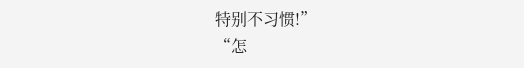特别不习惯!”
“怎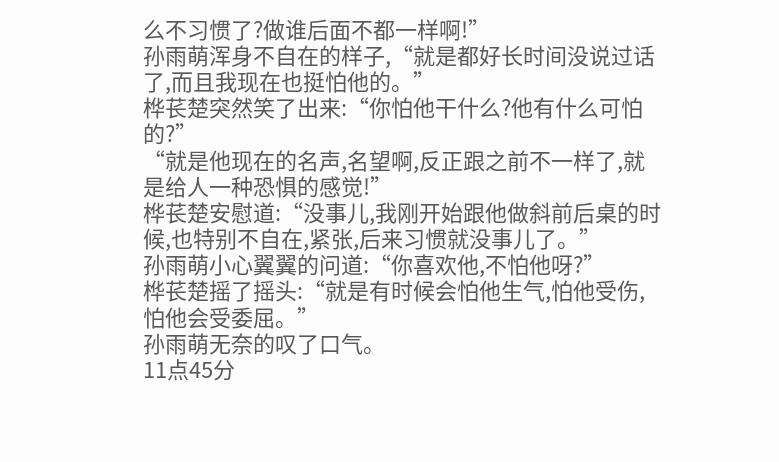么不习惯了?做谁后面不都一样啊!”
孙雨萌浑身不自在的样子,“就是都好长时间没说过话了,而且我现在也挺怕他的。”
桦苌楚突然笑了出来:“你怕他干什么?他有什么可怕的?”
“就是他现在的名声,名望啊,反正跟之前不一样了,就是给人一种恐惧的感觉!”
桦苌楚安慰道:“没事儿,我刚开始跟他做斜前后桌的时候,也特别不自在,紧张,后来习惯就没事儿了。”
孙雨萌小心翼翼的问道:“你喜欢他,不怕他呀?”
桦苌楚摇了摇头:“就是有时候会怕他生气,怕他受伤,怕他会受委屈。”
孙雨萌无奈的叹了口气。
11点45分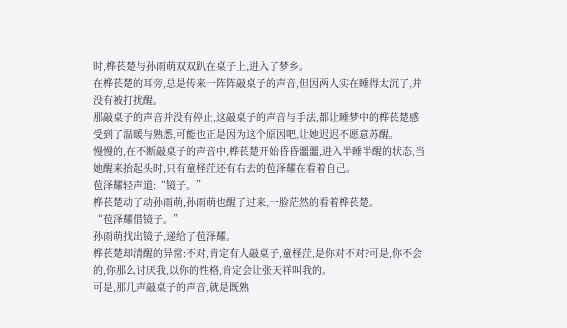时,桦苌楚与孙雨萌双双趴在桌子上,进入了梦乡。
在桦苌楚的耳旁,总是传来一阵阵敲桌子的声音,但因两人实在睡得太沉了,并没有被打扰醒。
那敲桌子的声音并没有停止,这敲桌子的声音与手法,都让睡梦中的桦苌楚感受到了温暖与熟悉,可能也正是因为这个原因吧,让她迟迟不愿意苏醒。
慢慢的,在不断敲桌子的声音中,桦苌楚开始昏昏噩噩,进入半睡半醒的状态,当她醒来抬起头时,只有童柽茳还有右去的苞泽耀在看着自己。
苞泽耀轻声道:“镜子。”
桦苌楚动了动孙雨萌,孙雨萌也醒了过来,一脸茫然的看着桦苌楚。
“苞泽耀借镜子。”
孙雨萌找出镜子,递给了苞泽耀。
桦苌楚却清醒的异常:不对,肯定有人敲桌子,童柽茳,是你对不对?可是,你不会的,你那么讨厌我,以你的性格,肯定会让张天祥叫我的。
可是,那几声敲桌子的声音,就是既熟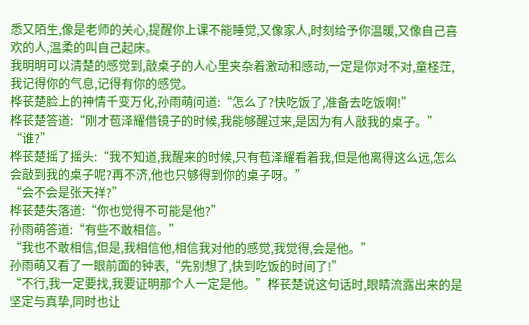悉又陌生,像是老师的关心,提醒你上课不能睡觉,又像家人,时刻给予你温暖,又像自己喜欢的人,温柔的叫自己起床。
我明明可以清楚的感觉到,敲桌子的人心里夹杂着激动和感动,一定是你对不对,童柽茳,我记得你的气息,记得有你的感觉。
桦苌楚脸上的神情千变万化,孙雨萌问道:“怎么了?快吃饭了,准备去吃饭啊!”
桦苌楚答道:“刚才苞泽耀借镜子的时候,我能够醒过来,是因为有人敲我的桌子。”
“谁?”
桦苌楚摇了摇头:“我不知道,我醒来的时候,只有苞泽耀看着我,但是他离得这么远,怎么会敲到我的桌子呢?再不济,他也只够得到你的桌子呀。”
“会不会是张天祥?”
桦苌楚失落道:“你也觉得不可能是他?”
孙雨萌答道:“有些不敢相信。”
“我也不敢相信,但是,我相信他,相信我对他的感觉,我觉得,会是他。”
孙雨萌又看了一眼前面的钟表,“先别想了,快到吃饭的时间了!”
“不行,我一定要找,我要证明那个人一定是他。”桦苌楚说这句话时,眼睛流露出来的是坚定与真挚,同时也让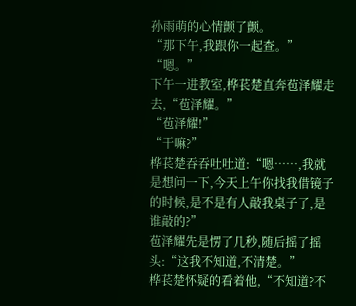孙雨萌的心情颤了颤。
“那下午,我跟你一起查。”
“嗯。”
下午一进教室,桦苌楚直奔苞泽耀走去,“苞泽耀。”
“苞泽耀!”
“干嘛?”
桦苌楚吞吞吐吐道:“嗯……,我就是想问一下,今天上午你找我借镜子的时候,是不是有人敲我桌子了,是谁敲的?”
苞泽耀先是愣了几秒,随后摇了摇头:“这我不知道,不清楚。”
桦苌楚怀疑的看着他,“不知道?不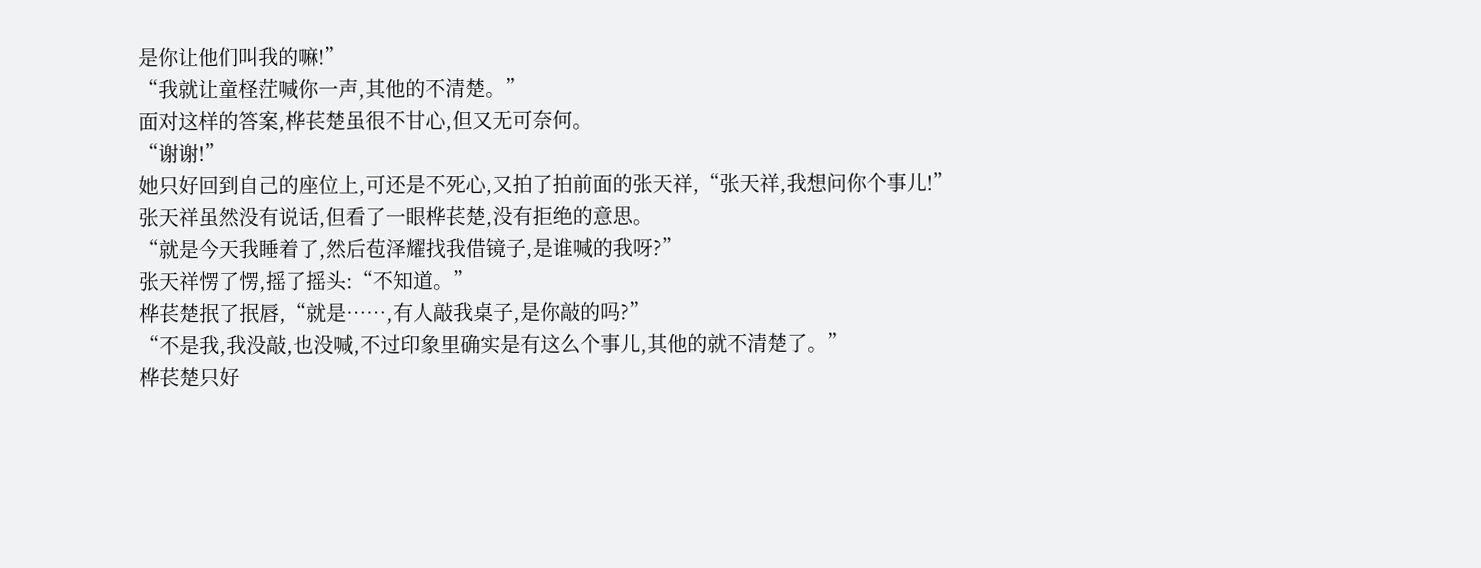是你让他们叫我的嘛!”
“我就让童柽茳喊你一声,其他的不清楚。”
面对这样的答案,桦苌楚虽很不甘心,但又无可奈何。
“谢谢!”
她只好回到自己的座位上,可还是不死心,又拍了拍前面的张天祥,“张天祥,我想问你个事儿!”
张天祥虽然没有说话,但看了一眼桦苌楚,没有拒绝的意思。
“就是今天我睡着了,然后苞泽耀找我借镜子,是谁喊的我呀?”
张天祥愣了愣,摇了摇头:“不知道。”
桦苌楚抿了抿唇,“就是……,有人敲我桌子,是你敲的吗?”
“不是我,我没敲,也没喊,不过印象里确实是有这么个事儿,其他的就不清楚了。”
桦苌楚只好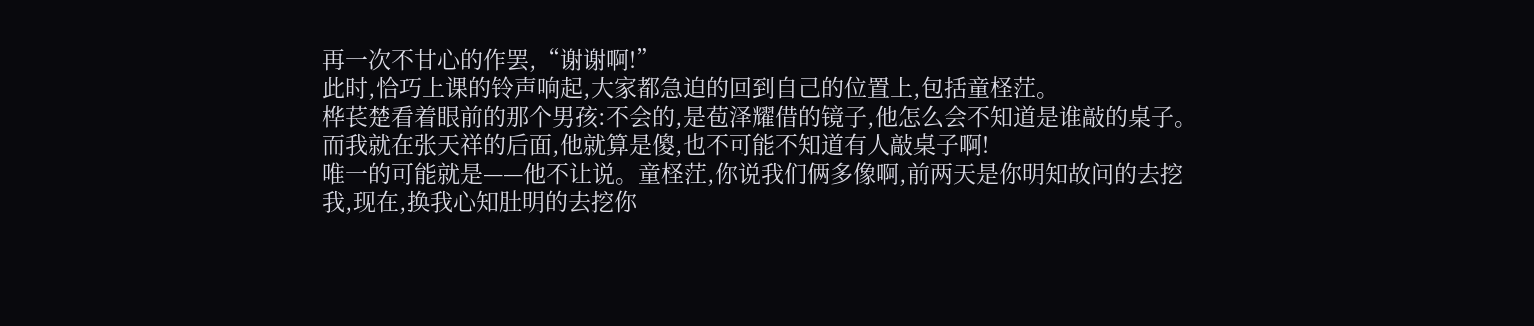再一次不甘心的作罢,“谢谢啊!”
此时,恰巧上课的铃声响起,大家都急迫的回到自己的位置上,包括童柽茳。
桦苌楚看着眼前的那个男孩:不会的,是苞泽耀借的镜子,他怎么会不知道是谁敲的桌子。
而我就在张天祥的后面,他就算是傻,也不可能不知道有人敲桌子啊!
唯一的可能就是——他不让说。童柽茳,你说我们俩多像啊,前两天是你明知故问的去挖我,现在,换我心知肚明的去挖你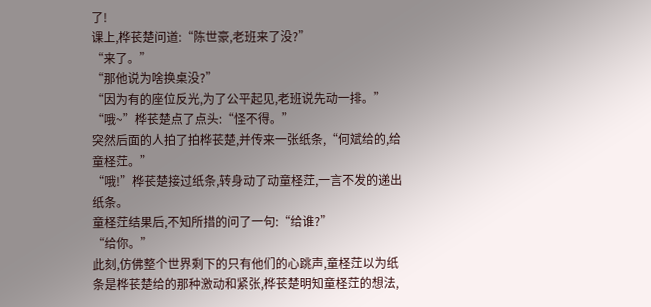了!
课上,桦苌楚问道:“陈世豪,老班来了没?”
“来了。”
“那他说为啥换桌没?”
“因为有的座位反光,为了公平起见,老班说先动一排。”
“哦~”桦苌楚点了点头:“怪不得。”
突然后面的人拍了拍桦苌楚,并传来一张纸条,“何斌给的,给童柽茳。”
“哦!”桦苌楚接过纸条,转身动了动童柽茳,一言不发的递出纸条。
童柽茳结果后,不知所措的问了一句:“给谁?”
“给你。”
此刻,仿佛整个世界剩下的只有他们的心跳声,童柽茳以为纸条是桦苌楚给的那种激动和紧张,桦苌楚明知童柽茳的想法,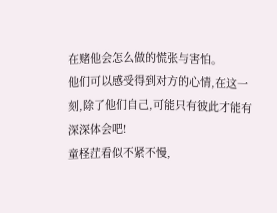在赌他会怎么做的慌张与害怕。
他们可以感受得到对方的心情,在这一刻,除了他们自己,可能只有彼此才能有深深体会吧!
童柽茳看似不紧不慢,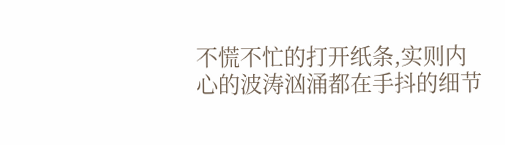不慌不忙的打开纸条,实则内心的波涛汹涌都在手抖的细节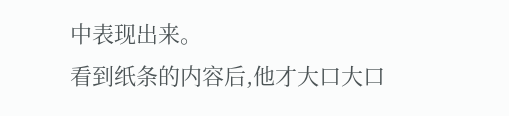中表现出来。
看到纸条的内容后,他才大口大口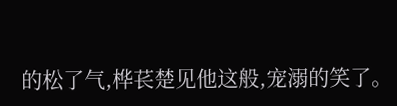的松了气,桦苌楚见他这般,宠溺的笑了。